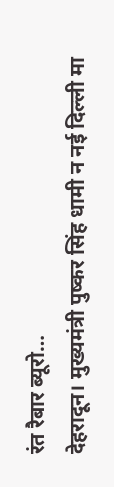रंत रैबार ब्यूरो…
देहरादून। मुख्यमंत्री पुष्कर सिंह धामी न नई दिल्ली मा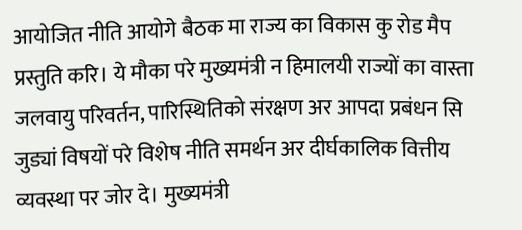आयोजित नीति आयोगे बैठक मा राज्य का विकास कु रोड मैप प्रस्तुति करि। ये मौका परे मुख्यमंत्री न हिमालयी राज्यों का वास्ता जलवायु परिवर्तन, पारिस्थितिको संरक्षण अर आपदा प्रबंधन सि जुड्यां विषयों परे विशेष नीति समर्थन अर दीर्घकालिक वित्तीय व्यवस्था पर जोर दे। मुख्यमंत्री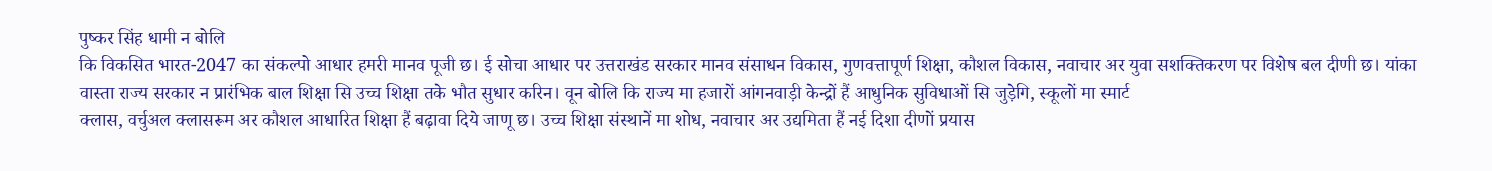पुष्कर सिंह धामी न बोलि
कि विकसित भारत-2047 का संकल्पो आधार हमरी मानव पूजी छ। ई सोचा आधार पर उत्तराखंड सरकार मानव संसाधन विकास, गुणवत्तापूर्ण शिक्षा, कौशल विकास, नवाचार अर युवा सशक्तिकरण पर विशेष बल दीणी छ। यांका वास्ता राज्य सरकार न प्रारंभिक बाल शिक्षा सि उच्च शिक्षा तके भौत सुधार करिन। वून बोलि कि राज्य मा हजारों आंगनवाड़ी केन्द्रों हैं आधुनिक सुविधाओं सि जुड़ेगि, स्कूलों मा स्मार्ट
क्लास, वर्चुअल क्लासरूम अर कौशल आधारित शिक्षा हैं बढ़ावा दिये जाणू छ। उच्च शिक्षा संस्थानें मा शोध, नवाचार अर उद्यमिता हैं नई दिशा दीणों प्रयास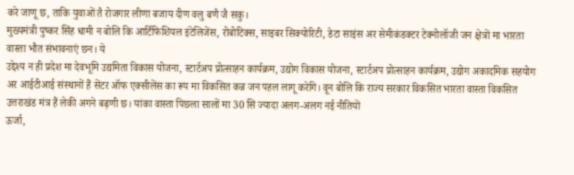करे जाणू छ, ताकि युवाओं तै रोजगार लीणा बजाय दीण वलु बणै जै सकु।
मुख्यमंत्री पुष्कर सिंह धामी न बोलि कि आर्टिफिशियल इंटेलिजेंस, रोबोटिक्स, साइबर सिक्योरिटी, डेटा साइंस अर सेमीकंडक्टर टेक्नोलॉजी जन क्षेत्रों मा भारता वास्ता भौत संभावनाएं छन। ये
उद्देश्य न ही प्रदेश मा देवभूमि उद्यमिता विकास योजना, स्टार्टअप प्रोत्साहन कार्यक्रम, उद्योग विकास योजना, स्टार्टअप प्रोत्साहन कार्यक्रम, उद्योग अकादमिक सहयोग अर आईटीआई संस्थानों हैं सेंटर ऑफ एक्सीलेंस का रूप मा विकसित कन्न जन पहल लागू करेगि। वून बोलि कि राज्य सरकार विकसित भारता वास्ता विकसित उत्तराखंड मंत्र हैं लेकी अगने बढ़णी छ। यांका वास्ता पिछला सालों मा 30 सि ज्यादा अलग-अलग नई नीतियों
ऊर्जा,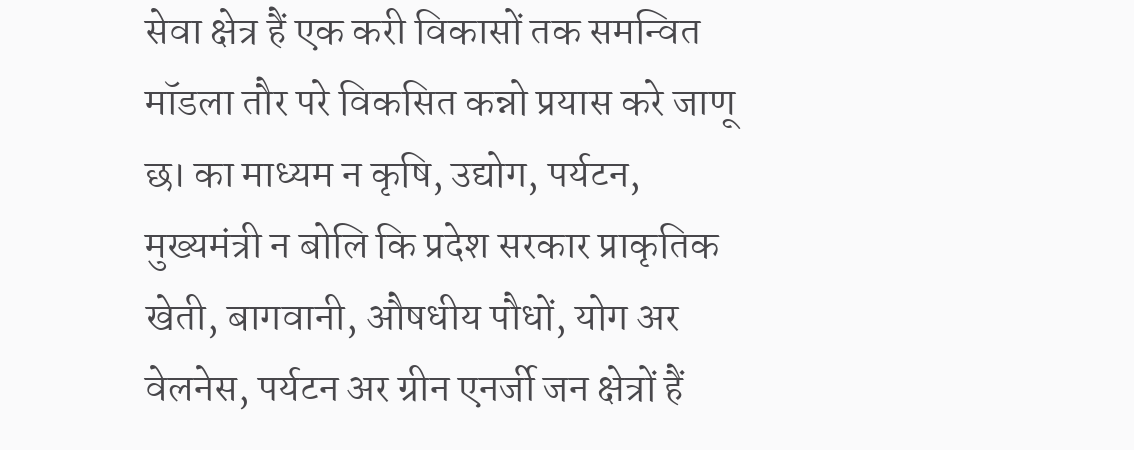सेवा क्षेत्र हैं एक करी विकासों तक समन्वित मॉडला तौर परे विकसित कन्नो प्रयास करे जाणू छ। का माध्यम न कृषि, उद्योग, पर्यटन,
मुख्यमंत्री न बोलि कि प्रदेश सरकार प्राकृतिक खेती, बागवानी, औषधीय पौधों, योग अर वेलनेस, पर्यटन अर ग्रीन एनर्जी जन क्षेत्रों हैं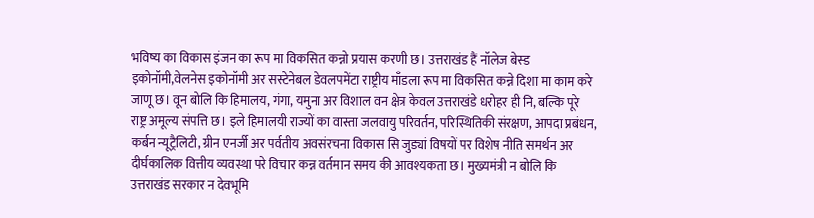भविष्य का विकास इंजन का रूप मा विकसित कन्नो प्रयास करणी छ। उत्तराखंड हैं नॉलेज बेस्ड इकोनॉमी,वेलनेस इकोनॉमी अर सस्टेनेबल डेवलपमेंटा राष्ट्रीय माँडला रूप मा विकसित कन्ने दिशा मा काम करे जाणू छ। वून बोलि कि हिमालय, गंगा, यमुना अर विशाल वन क्षेत्र केवल उत्तराखंडे धरोहर ही नि, बल्कि पूरे राष्ट्र अमूल्य संपत्ति छ। इले हिमालयी राज्यों का वास्ता जलवायु परिवर्तन, परिस्थितिकी संरक्षण, आपदा प्रबंधन, कर्बन न्यूट्रैलिटी, ग्रीन एनर्जी अर पर्वतीय अवसंरचना विकास सि जुड्यां विषयों पर विशेष नीति समर्थन अर दीर्घकालिक वित्तीय व्यवस्था परे विचार कन्न वर्तमान समय की आवश्यकता छ। मुख्यमंत्री न बोलि कि उत्तराखंड सरकार न देवभूमि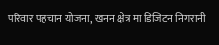परिवार पहचान योजना, खनन क्षेत्र मा डिजिटन निगरानी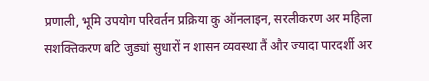प्रणाली, भूमि उपयोग परिवर्तन प्रक्रिया कु ऑनलाइन, सरलीकरण अर महिला सशक्तिकरण बटि जुड्यां सुधारों न शासन व्यवस्था तैं और ज्यादा पारदर्शी अर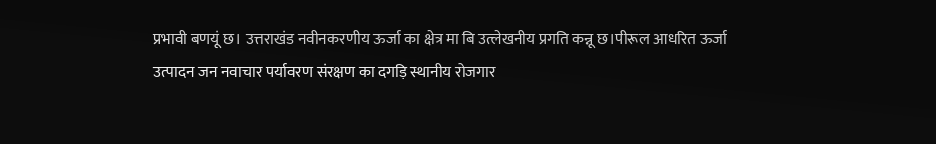प्रभावी बणयूं छ। उत्तराखंड नवीनकरणीय ऊर्जा का क्षेत्र मा बि उत्लेखनीय प्रगति कन्नू छ।पीरूल आधरित ऊर्जा उत्पादन जन नवाचार पर्यावरण संरक्षण का दगड़ि स्थानीय रोजगार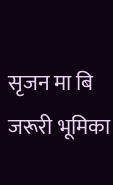सृजन मा बि जरूरी भूमिका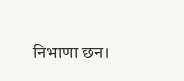निभाणा छन।